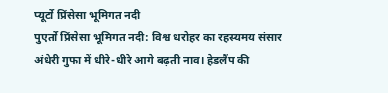प्यूर्टो प्रिंसेसा भूमिगत नदी
पुएर्तो प्रिंसेसा भूमिगत नदी: विश्व धरोहर का रहस्यमय संसार
अंधेरी गुफा में धीरे-धीरे आगे बढ़ती नाव। हेडलैंप की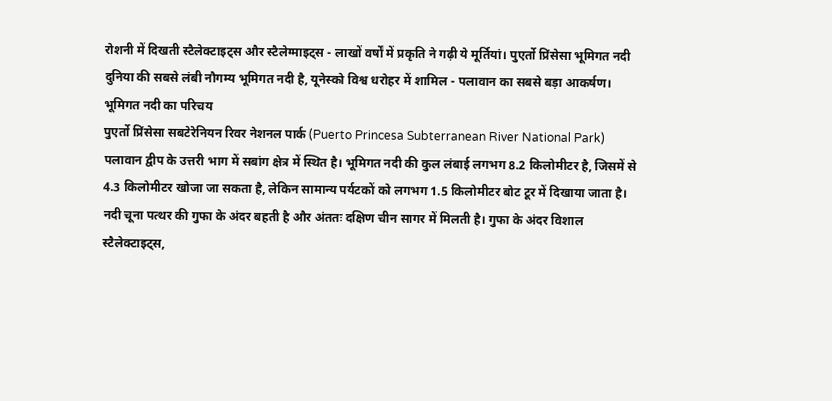रोशनी में दिखती स्टैलेक्टाइट्स और स्टैलेग्माइट्स - लाखों वर्षों में प्रकृति ने गढ़ी ये मूर्तियां। पुएर्तो प्रिंसेसा भूमिगत नदी दुनिया की सबसे लंबी नौगम्य भूमिगत नदी है, यूनेस्को विश्व धरोहर में शामिल - पलावान का सबसे बड़ा आकर्षण।
भूमिगत नदी का परिचय
पुएर्तो प्रिंसेसा सबटेरेनियन रिवर नेशनल पार्क (Puerto Princesa Subterranean River National Park) पलावान द्वीप के उत्तरी भाग में सबांग क्षेत्र में स्थित है। भूमिगत नदी की कुल लंबाई लगभग 8.2 किलोमीटर है, जिसमें से 4.3 किलोमीटर खोजा जा सकता है, लेकिन सामान्य पर्यटकों को लगभग 1.5 किलोमीटर बोट टूर में दिखाया जाता है।
नदी चूना पत्थर की गुफा के अंदर बहती है और अंततः दक्षिण चीन सागर में मिलती है। गुफा के अंदर विशाल स्टैलेक्टाइट्स,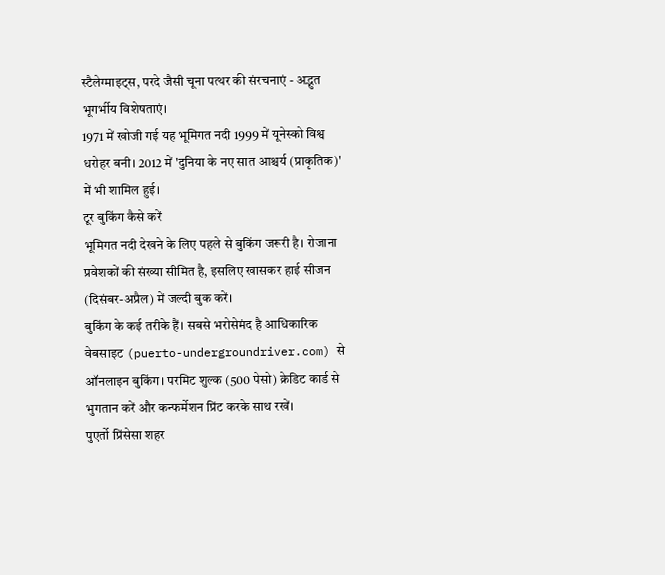स्टैलेग्माइट्स, परदे जैसी चूना पत्थर की संरचनाएं - अद्भुत भूगर्भीय विशेषताएं।
1971 में खोजी गई यह भूमिगत नदी 1999 में यूनेस्को विश्व धरोहर बनी। 2012 में 'दुनिया के नए सात आश्चर्य (प्राकृतिक)' में भी शामिल हुई।
टूर बुकिंग कैसे करें
भूमिगत नदी देखने के लिए पहले से बुकिंग जरूरी है। रोजाना प्रवेशकों की संख्या सीमित है, इसलिए खासकर हाई सीजन (दिसंबर-अप्रैल) में जल्दी बुक करें।
बुकिंग के कई तरीके हैं। सबसे भरोसेमंद है आधिकारिक वेबसाइट (puerto-undergroundriver.com) से ऑनलाइन बुकिंग। परमिट शुल्क (500 पेसो) क्रेडिट कार्ड से भुगतान करें और कन्फर्मेशन प्रिंट करके साथ रखें।
पुएर्तो प्रिंसेसा शहर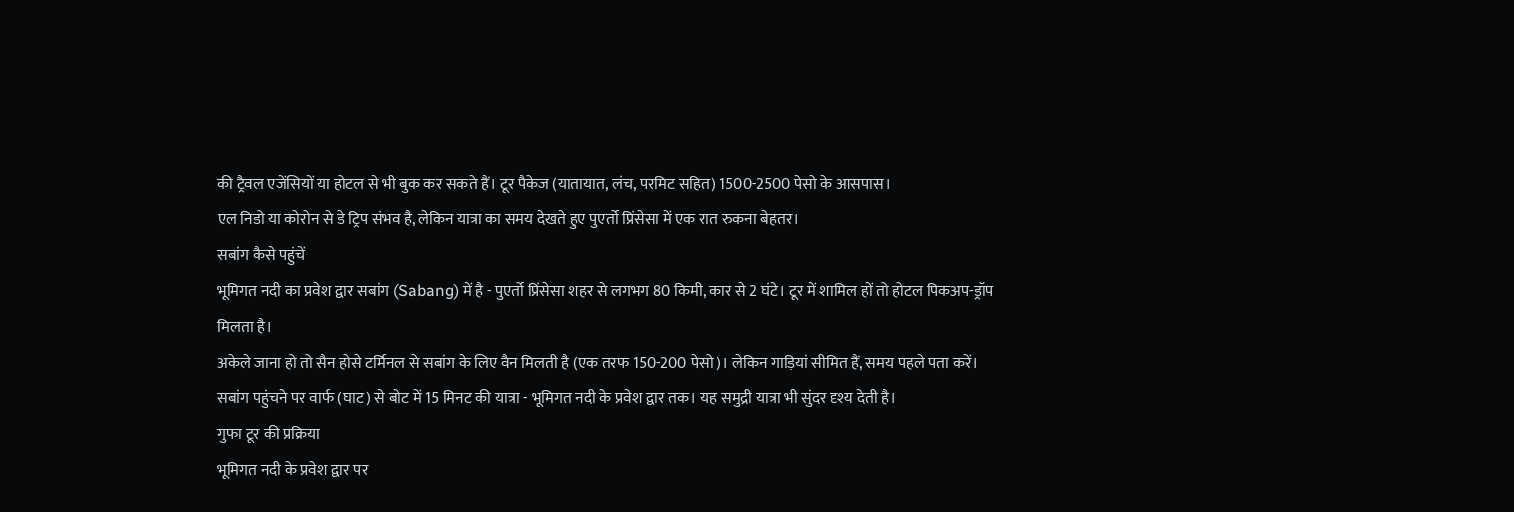की ट्रैवल एजेंसियों या होटल से भी बुक कर सकते हैं। टूर पैकेज (यातायात, लंच, परमिट सहित) 1500-2500 पेसो के आसपास।
एल निडो या कोरोन से डे ट्रिप संभव है, लेकिन यात्रा का समय देखते हुए पुएर्तो प्रिंसेसा में एक रात रुकना बेहतर।
सबांग कैसे पहुंचें
भूमिगत नदी का प्रवेश द्वार सबांग (Sabang) में है - पुएर्तो प्रिंसेसा शहर से लगभग 80 किमी, कार से 2 घंटे। टूर में शामिल हों तो होटल पिकअप-ड्रॉप मिलता है।
अकेले जाना हो तो सैन होसे टर्मिनल से सबांग के लिए वैन मिलती है (एक तरफ 150-200 पेसो)। लेकिन गाड़ियां सीमित हैं, समय पहले पता करें।
सबांग पहुंचने पर वार्फ (घाट) से बोट में 15 मिनट की यात्रा - भूमिगत नदी के प्रवेश द्वार तक। यह समुद्री यात्रा भी सुंदर दृश्य देती है।
गुफा टूर की प्रक्रिया
भूमिगत नदी के प्रवेश द्वार पर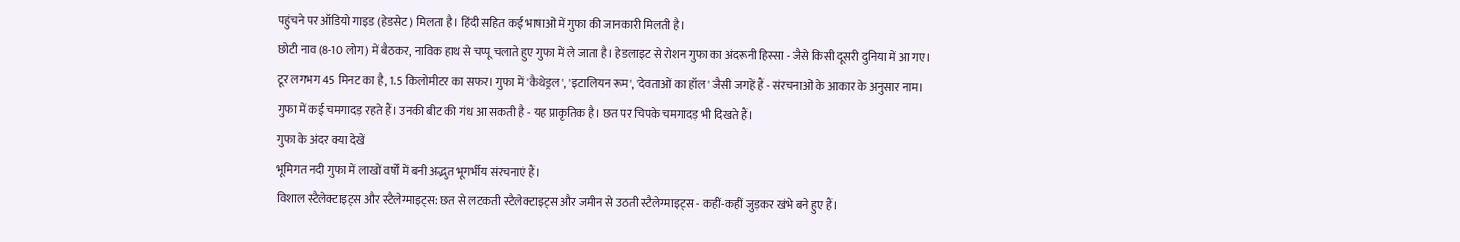पहुंचने पर ऑडियो गाइड (हेडसेट) मिलता है। हिंदी सहित कई भाषाओं में गुफा की जानकारी मिलती है।
छोटी नाव (8-10 लोग) में बैठकर, नाविक हाथ से चप्पू चलाते हुए गुफा में ले जाता है। हेडलाइट से रोशन गुफा का अंदरूनी हिस्सा - जैसे किसी दूसरी दुनिया में आ गए।
टूर लगभग 45 मिनट का है, 1.5 किलोमीटर का सफर। गुफा में 'कैथेड्रल', 'इटालियन रूम', 'देवताओं का हॉल' जैसी जगहें हैं - संरचनाओं के आकार के अनुसार नाम।
गुफा में कई चमगादड़ रहते हैं। उनकी बीट की गंध आ सकती है - यह प्राकृतिक है। छत पर चिपके चमगादड़ भी दिखते हैं।
गुफा के अंदर क्या देखें
भूमिगत नदी गुफा में लाखों वर्षों में बनी अद्भुत भूगर्भीय संरचनाएं हैं।
विशाल स्टैलेक्टाइट्स और स्टैलेग्माइट्स: छत से लटकती स्टैलेक्टाइट्स और जमीन से उठती स्टैलेग्माइट्स - कहीं-कहीं जुड़कर खंभे बने हुए हैं।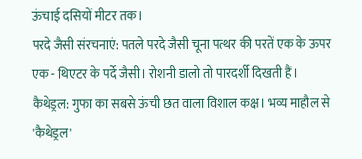ऊंचाई दसियों मीटर तक।
परदे जैसी संरचनाएं: पतले परदे जैसी चूना पत्थर की परतें एक के ऊपर एक - थिएटर के पर्दे जैसी। रोशनी डालो तो पारदर्शी दिखती हैं।
कैथेड्रल: गुफा का सबसे ऊंची छत वाला विशाल कक्ष। भव्य माहौल से 'कैथेड्रल'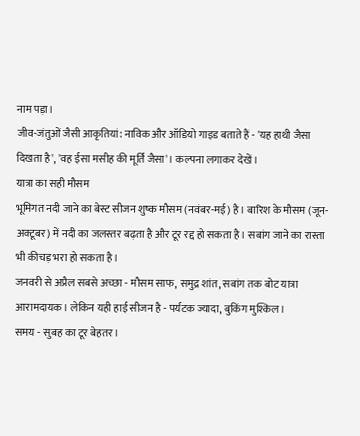नाम पड़ा।
जीव-जंतुओं जैसी आकृतियां: नाविक और ऑडियो गाइड बताते हैं - 'यह हाथी जैसा दिखता है', 'वह ईसा मसीह की मूर्ति जैसा'। कल्पना लगाकर देखें।
यात्रा का सही मौसम
भूमिगत नदी जाने का बेस्ट सीजन शुष्क मौसम (नवंबर-मई) है। बारिश के मौसम (जून-अक्टूबर) में नदी का जलस्तर बढ़ता है और टूर रद्द हो सकता है। सबांग जाने का रास्ता भी कीचड़ भरा हो सकता है।
जनवरी से अप्रैल सबसे अच्छा - मौसम साफ, समुद्र शांत, सबांग तक बोट यात्रा आरामदायक। लेकिन यही हाई सीजन है - पर्यटक ज्यादा, बुकिंग मुश्किल।
समय - सुबह का टूर बेहतर।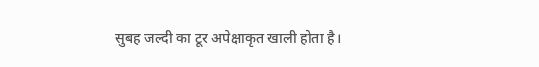सुबह जल्दी का टूर अपेक्षाकृत खाली होता है।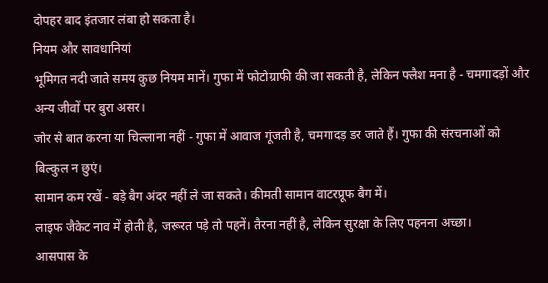दोपहर बाद इंतजार लंबा हो सकता है।
नियम और सावधानियां
भूमिगत नदी जाते समय कुछ नियम मानें। गुफा में फोटोग्राफी की जा सकती है, लेकिन फ्लैश मना है - चमगादड़ों और अन्य जीवों पर बुरा असर।
जोर से बात करना या चिल्लाना नहीं - गुफा में आवाज गूंजती है, चमगादड़ डर जाते हैं। गुफा की संरचनाओं को बिल्कुल न छुएं।
सामान कम रखें - बड़े बैग अंदर नहीं ले जा सकते। कीमती सामान वाटरप्रूफ बैग में।
लाइफ जैकेट नाव में होती है, जरूरत पड़े तो पहनें। तैरना नहीं है, लेकिन सुरक्षा के लिए पहनना अच्छा।
आसपास के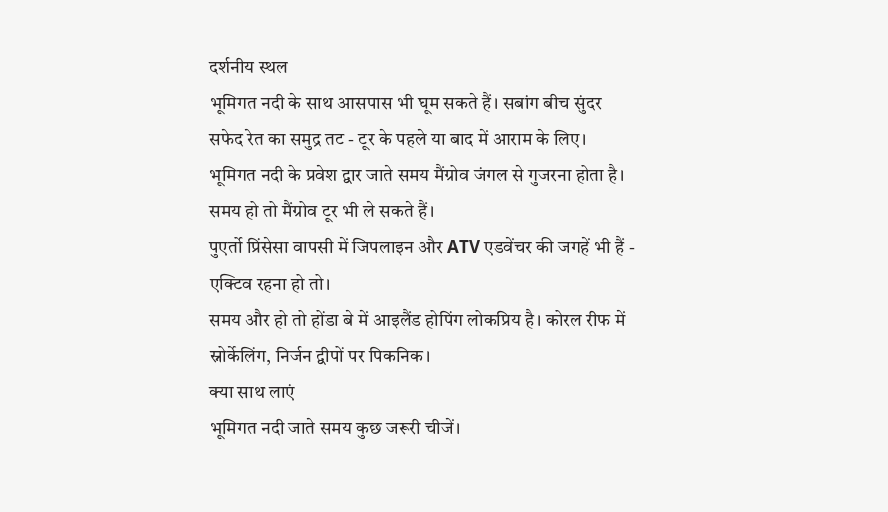दर्शनीय स्थल
भूमिगत नदी के साथ आसपास भी घूम सकते हैं। सबांग बीच सुंदर सफेद रेत का समुद्र तट - टूर के पहले या बाद में आराम के लिए।
भूमिगत नदी के प्रवेश द्वार जाते समय मैंग्रोव जंगल से गुजरना होता है। समय हो तो मैंग्रोव टूर भी ले सकते हैं।
पुएर्तो प्रिंसेसा वापसी में जिपलाइन और ATV एडवेंचर की जगहें भी हैं - एक्टिव रहना हो तो।
समय और हो तो होंडा बे में आइलैंड होपिंग लोकप्रिय है। कोरल रीफ में स्नोर्केलिंग, निर्जन द्वीपों पर पिकनिक।
क्या साथ लाएं
भूमिगत नदी जाते समय कुछ जरूरी चीजें।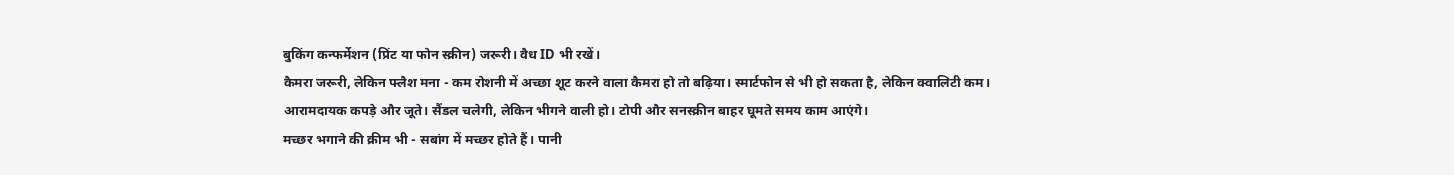बुकिंग कन्फर्मेशन (प्रिंट या फोन स्क्रीन) जरूरी। वैध ID भी रखें।
कैमरा जरूरी, लेकिन फ्लैश मना - कम रोशनी में अच्छा शूट करने वाला कैमरा हो तो बढ़िया। स्मार्टफोन से भी हो सकता है, लेकिन क्वालिटी कम।
आरामदायक कपड़े और जूते। सैंडल चलेगी, लेकिन भीगने वाली हो। टोपी और सनस्क्रीन बाहर घूमते समय काम आएंगे।
मच्छर भगाने की क्रीम भी - सबांग में मच्छर होते हैं। पानी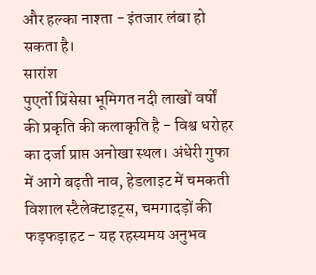और हल्का नाश्ता - इंतजार लंबा हो सकता है।
सारांश
पुएर्तो प्रिंसेसा भूमिगत नदी लाखों वर्षों की प्रकृति की कलाकृति है - विश्व धरोहर का दर्जा प्राप्त अनोखा स्थल। अंधेरी गुफा में आगे बढ़ती नाव, हेडलाइट में चमकती विशाल स्टैलेक्टाइट्स, चमगादड़ों की फड़फड़ाहट - यह रहस्यमय अनुभव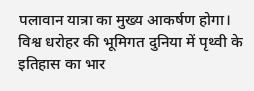पलावान यात्रा का मुख्य आकर्षण होगा। विश्व धरोहर की भूमिगत दुनिया में पृथ्वी के इतिहास का भार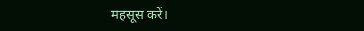महसूस करें।